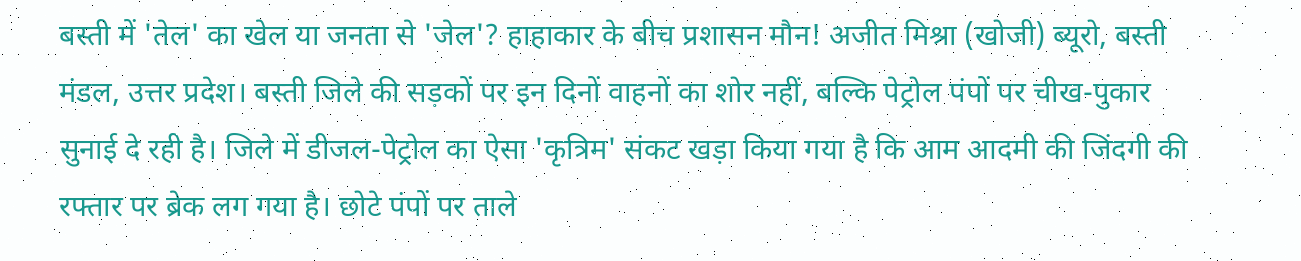बस्ती में 'तेल' का खेल या जनता से 'जेल'? हाहाकार के बीच प्रशासन मौन! अजीत मिश्रा (खोजी) ब्यूरो, बस्ती मंडल, उत्तर प्रदेश। बस्ती जिले की सड़कों पर इन दिनों वाहनों का शोर नहीं, बल्कि पेट्रोल पंपों पर चीख-पुकार सुनाई दे रही है। जिले में डीजल-पेट्रोल का ऐसा 'कृत्रिम' संकट खड़ा किया गया है कि आम आदमी की जिंदगी की रफ्तार पर ब्रेक लग गया है। छोटे पंपों पर ताले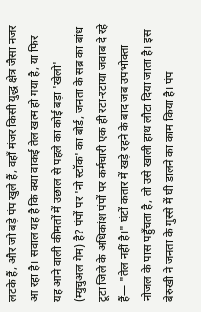लटके हैं, और जो बड़े पंप खुले हैं, वहाँ मंजर किसी युद्ध क्षेत्र जैसा नजर आ रहा है। सवाल यह है कि क्या वाकई तेल खत्म हो गया है, या फिर यह आने वाली कीमतों में उछाल से पहले का कोई बड़ा 'खेलो' (म्युचुअल गेम) है? पंपों पर 'नो स्टॉक' का बोर्ड, जनता के सब्र का बांध टूटा जिले के अधिकांश पंपों पर कर्मचारी एक ही रटा-रटाया जवाब दे रहे हैं— "तेल नहीं है।" घंटों कतार में खड़े रहने के बाद जब उपभोक्ता नोजल के पास पहुँचता है, तो उसे खाली हाथ लौटा दिया जाता है। इस बेरुखी ने जनता के गुस्से में घी डालने का काम किया है। पंप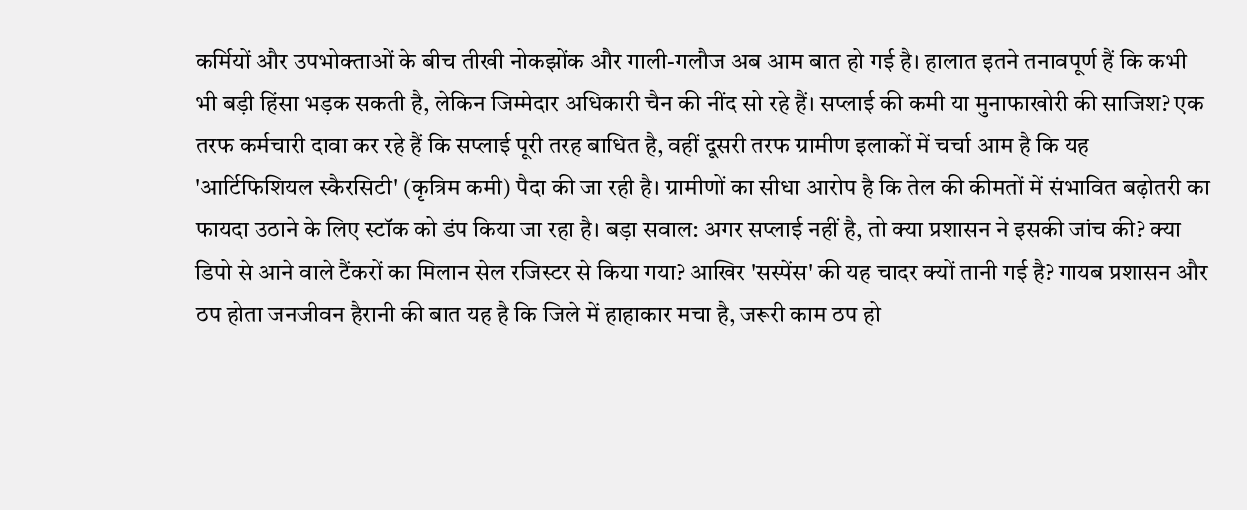कर्मियों और उपभोक्ताओं के बीच तीखी नोकझोंक और गाली-गलौज अब आम बात हो गई है। हालात इतने तनावपूर्ण हैं कि कभी भी बड़ी हिंसा भड़क सकती है, लेकिन जिम्मेदार अधिकारी चैन की नींद सो रहे हैं। सप्लाई की कमी या मुनाफाखोरी की साजिश? एक तरफ कर्मचारी दावा कर रहे हैं कि सप्लाई पूरी तरह बाधित है, वहीं दूसरी तरफ ग्रामीण इलाकों में चर्चा आम है कि यह 'आर्टिफिशियल स्कैरसिटी' (कृत्रिम कमी) पैदा की जा रही है। ग्रामीणों का सीधा आरोप है कि तेल की कीमतों में संभावित बढ़ोतरी का फायदा उठाने के लिए स्टॉक को डंप किया जा रहा है। बड़ा सवाल: अगर सप्लाई नहीं है, तो क्या प्रशासन ने इसकी जांच की? क्या डिपो से आने वाले टैंकरों का मिलान सेल रजिस्टर से किया गया? आखिर 'सस्पेंस' की यह चादर क्यों तानी गई है? गायब प्रशासन और ठप होता जनजीवन हैरानी की बात यह है कि जिले में हाहाकार मचा है, जरूरी काम ठप हो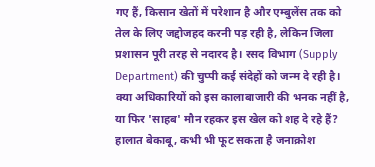गए हैं, किसान खेतों में परेशान है और एम्बुलेंस तक को तेल के लिए जद्दोजहद करनी पड़ रही है, लेकिन जिला प्रशासन पूरी तरह से नदारद है। रसद विभाग (Supply Department) की चुप्पी कई संदेहों को जन्म दे रही है। क्या अधिकारियों को इस कालाबाजारी की भनक नहीं है, या फिर 'साहब' मौन रहकर इस खेल को शह दे रहे हैं? हालात बेकाबू, कभी भी फूट सकता है जनाक्रोश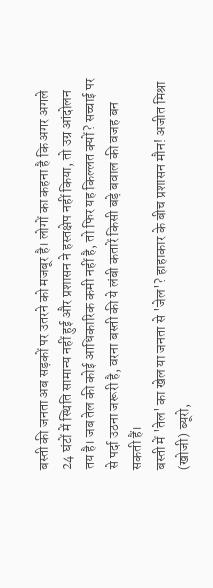बस्ती की जनता अब सड़कों पर उतरने को मजबूर है। लोगों का कहना है कि अगर अगले 24 घंटों में स्थिति सामान्य नहीं हुई और प्रशासन ने हस्तक्षेप नहीं किया, तो उग्र आंदोलन तय है। जब तेल की कोई आधिकारिक कमी नहीं है, तो फिर यह किल्लत क्यों? सच्चाई पर से पर्दा उठना जरूरी है, वरना बस्ती की ये लंबी कतारें किसी बड़े बवाल की वजह बन सकती हैं।
बस्ती में 'तेल' का खेल या जनता से 'जेल'? हाहाकार के बीच प्रशासन मौन! अजीत मिश्रा (खोजी) ब्यूरो,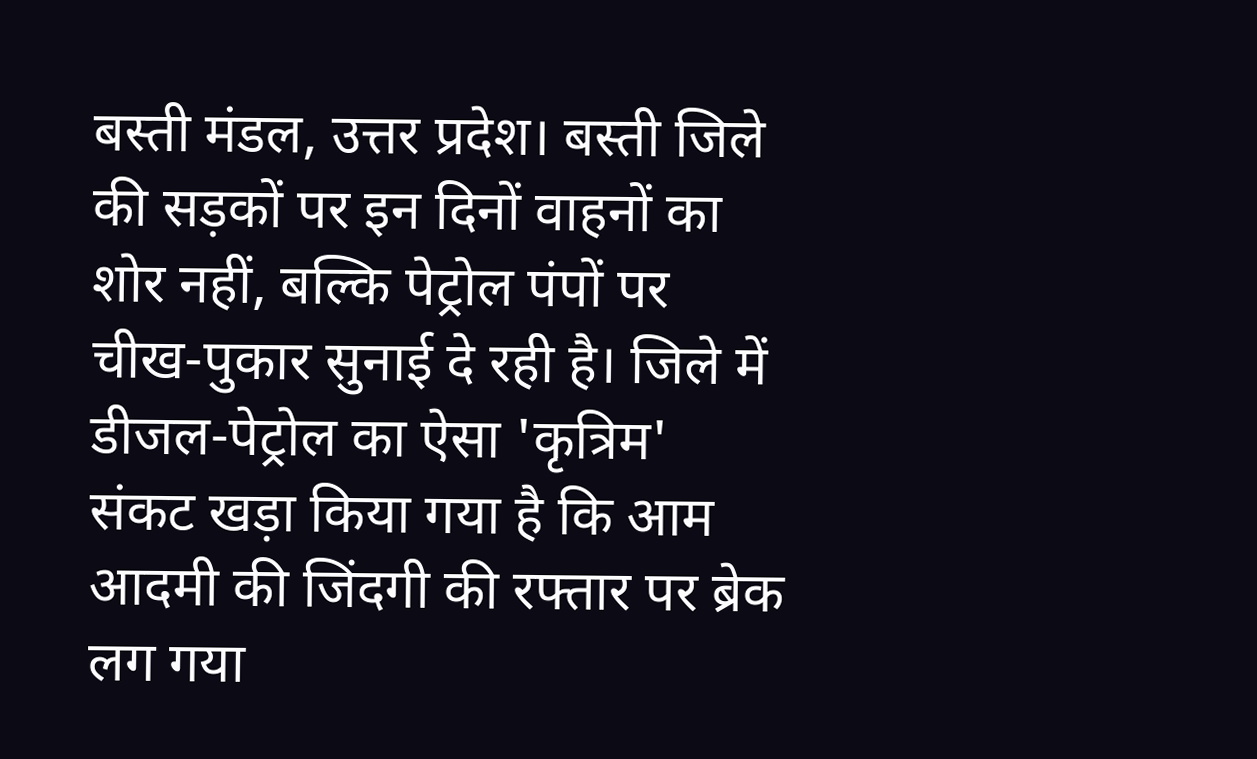बस्ती मंडल, उत्तर प्रदेश। बस्ती जिले की सड़कों पर इन दिनों वाहनों का शोर नहीं, बल्कि पेट्रोल पंपों पर चीख-पुकार सुनाई दे रही है। जिले में डीजल-पेट्रोल का ऐसा 'कृत्रिम' संकट खड़ा किया गया है कि आम आदमी की जिंदगी की रफ्तार पर ब्रेक लग गया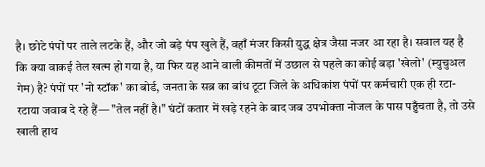है। छोटे पंपों पर ताले लटके हैं, और जो बड़े पंप खुले हैं, वहाँ मंजर किसी युद्ध क्षेत्र जैसा नजर आ रहा है। सवाल यह है कि क्या वाकई तेल खत्म हो गया है, या फिर यह आने वाली कीमतों में उछाल से पहले का कोई बड़ा 'खेलो' (म्युचुअल गेम) है? पंपों पर 'नो स्टॉक' का बोर्ड, जनता के सब्र का बांध टूटा जिले के अधिकांश पंपों पर कर्मचारी एक ही रटा-रटाया जवाब दे रहे हैं— "तेल नहीं है।" घंटों कतार में खड़े रहने के बाद जब उपभोक्ता नोजल के पास पहुँचता है, तो उसे खाली हाथ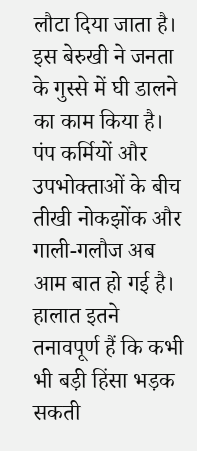लौटा दिया जाता है। इस बेरुखी ने जनता के गुस्से में घी डालने का काम किया है। पंप कर्मियों और उपभोक्ताओं के बीच तीखी नोकझोंक और गाली-गलौज अब आम बात हो गई है। हालात इतने तनावपूर्ण हैं कि कभी भी बड़ी हिंसा भड़क सकती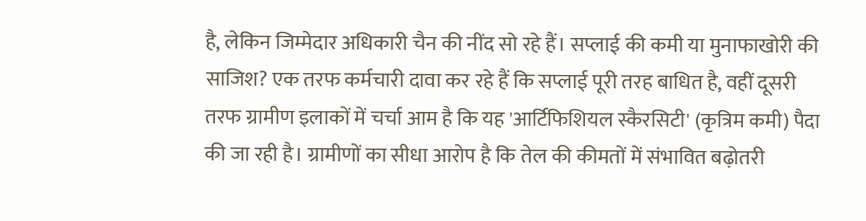है, लेकिन जिम्मेदार अधिकारी चैन की नींद सो रहे हैं। सप्लाई की कमी या मुनाफाखोरी की साजिश? एक तरफ कर्मचारी दावा कर रहे हैं कि सप्लाई पूरी तरह बाधित है, वहीं दूसरी तरफ ग्रामीण इलाकों में चर्चा आम है कि यह 'आर्टिफिशियल स्कैरसिटी' (कृत्रिम कमी) पैदा की जा रही है। ग्रामीणों का सीधा आरोप है कि तेल की कीमतों में संभावित बढ़ोतरी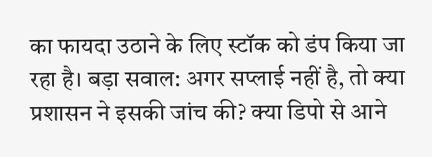का फायदा उठाने के लिए स्टॉक को डंप किया जा रहा है। बड़ा सवाल: अगर सप्लाई नहीं है, तो क्या प्रशासन ने इसकी जांच की? क्या डिपो से आने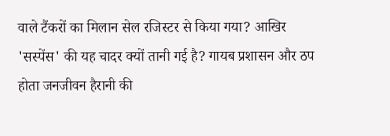वाले टैंकरों का मिलान सेल रजिस्टर से किया गया? आखिर 'सस्पेंस' की यह चादर क्यों तानी गई है? गायब प्रशासन और ठप होता जनजीवन हैरानी की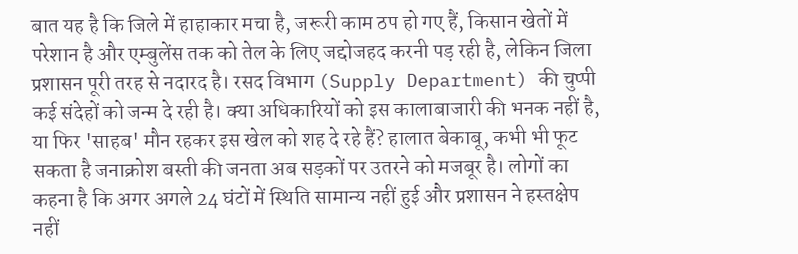बात यह है कि जिले में हाहाकार मचा है, जरूरी काम ठप हो गए हैं, किसान खेतों में परेशान है और एम्बुलेंस तक को तेल के लिए जद्दोजहद करनी पड़ रही है, लेकिन जिला प्रशासन पूरी तरह से नदारद है। रसद विभाग (Supply Department) की चुप्पी कई संदेहों को जन्म दे रही है। क्या अधिकारियों को इस कालाबाजारी की भनक नहीं है, या फिर 'साहब' मौन रहकर इस खेल को शह दे रहे हैं? हालात बेकाबू, कभी भी फूट सकता है जनाक्रोश बस्ती की जनता अब सड़कों पर उतरने को मजबूर है। लोगों का कहना है कि अगर अगले 24 घंटों में स्थिति सामान्य नहीं हुई और प्रशासन ने हस्तक्षेप नहीं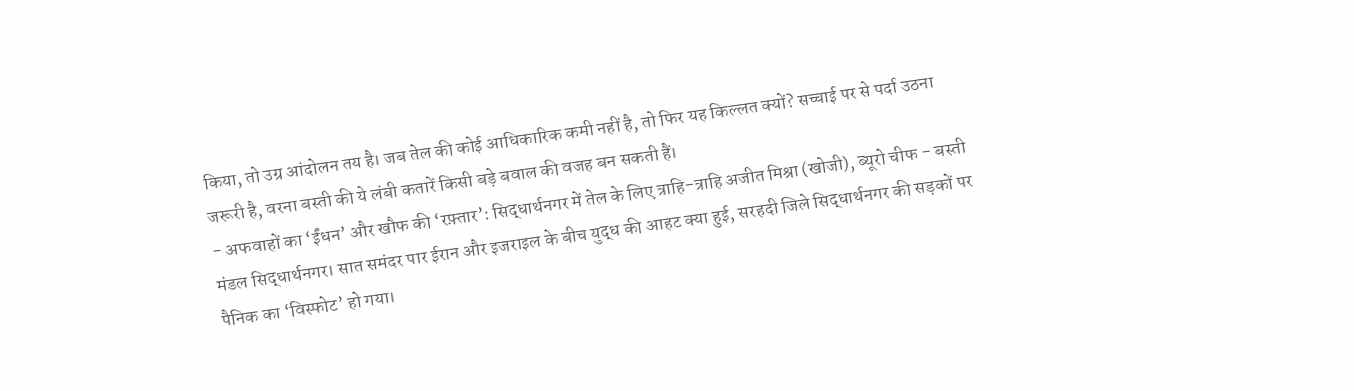किया, तो उग्र आंदोलन तय है। जब तेल की कोई आधिकारिक कमी नहीं है, तो फिर यह किल्लत क्यों? सच्चाई पर से पर्दा उठना जरूरी है, वरना बस्ती की ये लंबी कतारें किसी बड़े बवाल की वजह बन सकती हैं।
- अफवाहों का ‘ईंधन’ और खौफ की ‘रफ़्तार’: सिद्धार्थनगर में तेल के लिए त्राहि-त्राहि अजीत मिश्रा (खोजी), ब्यूरो चीफ - बस्ती मंडल सिद्धार्थनगर। सात समंदर पार ईरान और इजराइल के बीच युद्ध की आहट क्या हुई, सरहदी जिले सिद्धार्थनगर की सड़कों पर पैनिक का ‘विस्फोट’ हो गया।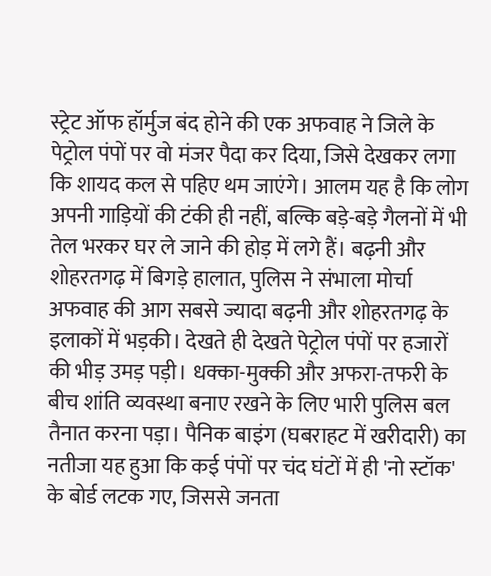स्ट्रेट ऑफ हॉर्मुज बंद होने की एक अफवाह ने जिले के पेट्रोल पंपों पर वो मंजर पैदा कर दिया, जिसे देखकर लगा कि शायद कल से पहिए थम जाएंगे। आलम यह है कि लोग अपनी गाड़ियों की टंकी ही नहीं, बल्कि बड़े-बड़े गैलनों में भी तेल भरकर घर ले जाने की होड़ में लगे हैं। बढ़नी और शोहरतगढ़ में बिगड़े हालात, पुलिस ने संभाला मोर्चा अफवाह की आग सबसे ज्यादा बढ़नी और शोहरतगढ़ के इलाकों में भड़की। देखते ही देखते पेट्रोल पंपों पर हजारों की भीड़ उमड़ पड़ी। धक्का-मुक्की और अफरा-तफरी के बीच शांति व्यवस्था बनाए रखने के लिए भारी पुलिस बल तैनात करना पड़ा। पैनिक बाइंग (घबराहट में खरीदारी) का नतीजा यह हुआ कि कई पंपों पर चंद घंटों में ही 'नो स्टॉक' के बोर्ड लटक गए, जिससे जनता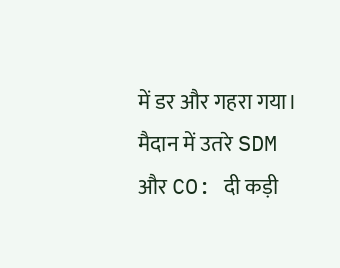में डर और गहरा गया। मैदान में उतरे SDM और CO: दी कड़ी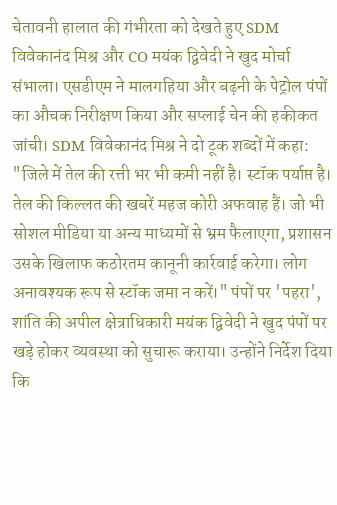चेतावनी हालात की गंभीरता को देखते हुए SDM विवेकानंद मिश्र और CO मयंक द्विवेदी ने खुद मोर्चा संभाला। एसडीएम ने मालगहिया और बढ़नी के पेट्रोल पंपों का औचक निरीक्षण किया और सप्लाई चेन की हकीकत जांची। SDM विवेकानंद मिश्र ने दो टूक शब्दों में कहा: "जिले में तेल की रत्ती भर भी कमी नहीं है। स्टॉक पर्याप्त है। तेल की किल्लत की खबरें महज कोरी अफवाह हैं। जो भी सोशल मीडिया या अन्य माध्यमों से भ्रम फैलाएगा, प्रशासन उसके खिलाफ कठोरतम कानूनी कार्रवाई करेगा। लोग अनावश्यक रूप से स्टॉक जमा न करें।" पंपों पर 'पहरा', शांति की अपील क्षेत्राधिकारी मयंक द्विवेदी ने खुद पंपों पर खड़े होकर व्यवस्था को सुचारू कराया। उन्होंने निर्देश दिया कि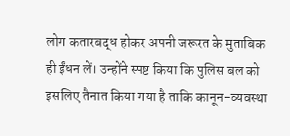लोग कतारबद्ध होकर अपनी जरूरत के मुताबिक ही ईंधन लें। उन्होंने स्पष्ट किया कि पुलिस बल को इसलिए तैनात किया गया है ताकि कानून-व्यवस्था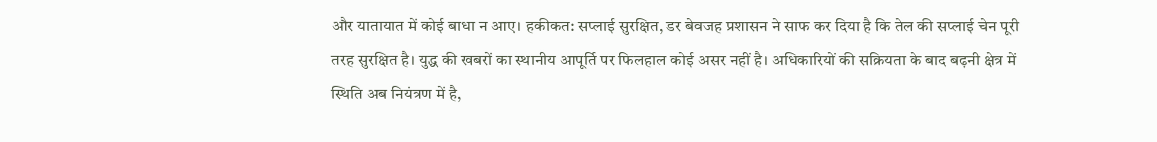और यातायात में कोई बाधा न आए। हकीकत: सप्लाई सुरक्षित, डर बेवजह प्रशासन ने साफ कर दिया है कि तेल की सप्लाई चेन पूरी तरह सुरक्षित है। युद्ध की खबरों का स्थानीय आपूर्ति पर फिलहाल कोई असर नहीं है। अधिकारियों की सक्रियता के बाद बढ़नी क्षेत्र में स्थिति अब नियंत्रण में है,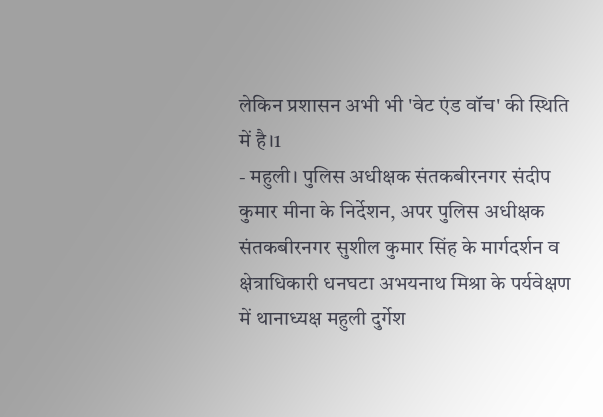लेकिन प्रशासन अभी भी 'वेट एंड वॉच' की स्थिति में है।1
- महुली। पुलिस अधीक्षक संतकबीरनगर संदीप कुमार मीना के निर्देशन, अपर पुलिस अधीक्षक संतकबीरनगर सुशील कुमार सिंह के मार्गदर्शन व क्षेत्राधिकारी धनघटा अभयनाथ मिश्रा के पर्यवेक्षण में थानाध्यक्ष महुली दुर्गेश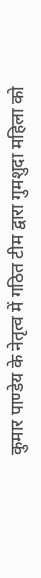कुमार पाण्डेय के नेतृत्व में गठित टीम द्वारा गुमशुदा महिला को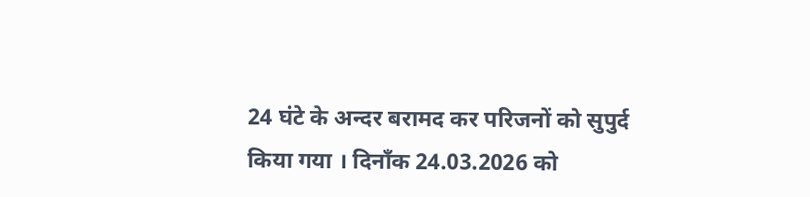24 घंटे के अन्दर बरामद कर परिजनों को सुपुर्द किया गया । दिनाँक 24.03.2026 को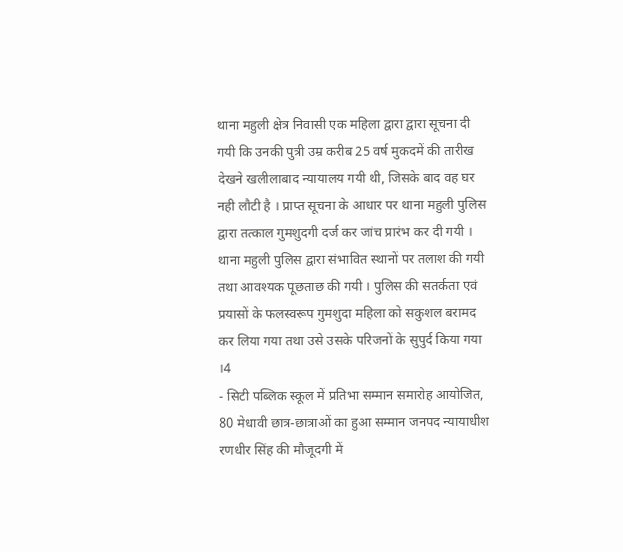थाना महुली क्षेत्र निवासी एक महिला द्वारा द्वारा सूचना दी गयी कि उनकी पुत्री उम्र करीब 25 वर्ष मुकदमें की तारीख देखने खलीलाबाद न्यायालय गयी थी, जिसके बाद वह घर नही लौटी है । प्राप्त सूचना के आधार पर थाना महुली पुलिस द्वारा तत्काल गुमशुदगी दर्ज कर जांच प्रारंभ कर दी गयी । थाना महुली पुलिस द्वारा संभावित स्थानों पर तलाश की गयी तथा आवश्यक पूछताछ की गयी । पुलिस की सतर्कता एवं प्रयासों के फलस्वरूप गुमशुदा महिला को सकुशल बरामद कर लिया गया तथा उसे उसके परिजनों के सुपुर्द किया गया ।4
- सिटी पब्लिक स्कूल में प्रतिभा सम्मान समारोह आयोजित, 80 मेधावी छात्र-छात्राओं का हुआ सम्मान जनपद न्यायाधीश रणधीर सिंह की मौजूदगी में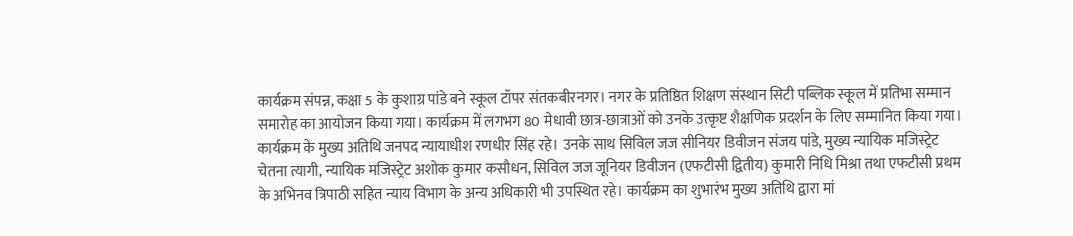कार्यक्रम संपन्न, कक्षा 5 के कुशाग्र पांडे बने स्कूल टॉपर संतकबीरनगर। नगर के प्रतिष्ठित शिक्षण संस्थान सिटी पब्लिक स्कूल में प्रतिभा सम्मान समारोह का आयोजन किया गया। कार्यक्रम में लगभग 80 मेधावी छात्र-छात्राओं को उनके उत्कृष्ट शैक्षणिक प्रदर्शन के लिए सम्मानित किया गया। कार्यक्रम के मुख्य अतिथि जनपद न्यायाधीश रणधीर सिंह रहे। उनके साथ सिविल जज सीनियर डिवीजन संजय पांडे, मुख्य न्यायिक मजिस्ट्रेट चेतना त्यागी, न्यायिक मजिस्ट्रेट अशोक कुमार कसौधन, सिविल जज जूनियर डिवीजन (एफटीसी द्वितीय) कुमारी निधि मिश्रा तथा एफटीसी प्रथम के अभिनव त्रिपाठी सहित न्याय विभाग के अन्य अधिकारी भी उपस्थित रहे। कार्यक्रम का शुभारंभ मुख्य अतिथि द्वारा मां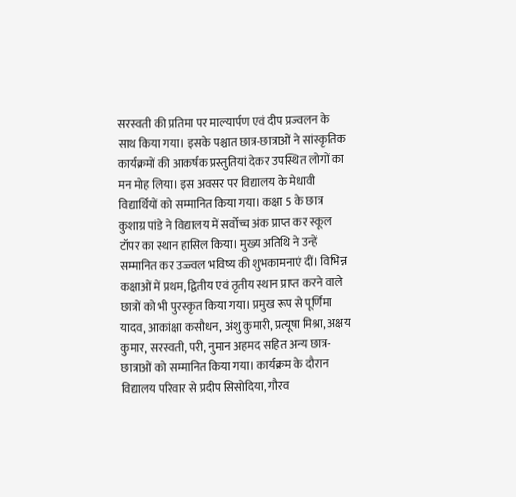सरस्वती की प्रतिमा पर माल्यार्पण एवं दीप प्रज्वलन के साथ किया गया। इसके पश्चात छात्र-छात्राओं ने सांस्कृतिक कार्यक्रमों की आकर्षक प्रस्तुतियां देकर उपस्थित लोगों का मन मोह लिया। इस अवसर पर विद्यालय के मेधावी विद्यार्थियों को सम्मानित किया गया। कक्षा 5 के छात्र कुशाग्र पांडे ने विद्यालय में सर्वोच्च अंक प्राप्त कर स्कूल टॉपर का स्थान हासिल किया। मुख्य अतिथि ने उन्हें सम्मानित कर उज्ज्वल भविष्य की शुभकामनाएं दीं। विभिन्न कक्षाओं में प्रथम, द्वितीय एवं तृतीय स्थान प्राप्त करने वाले छात्रों को भी पुरस्कृत किया गया। प्रमुख रूप से पूर्णिमा यादव, आकांक्षा कसौधन, अंशु कुमारी, प्रत्यूषा मिश्रा, अक्षय कुमार, सरस्वती, परी, नुमान अहमद सहित अन्य छात्र-छात्राओं को सम्मानित किया गया। कार्यक्रम के दौरान विद्यालय परिवार से प्रदीप सिसोदिया, गौरव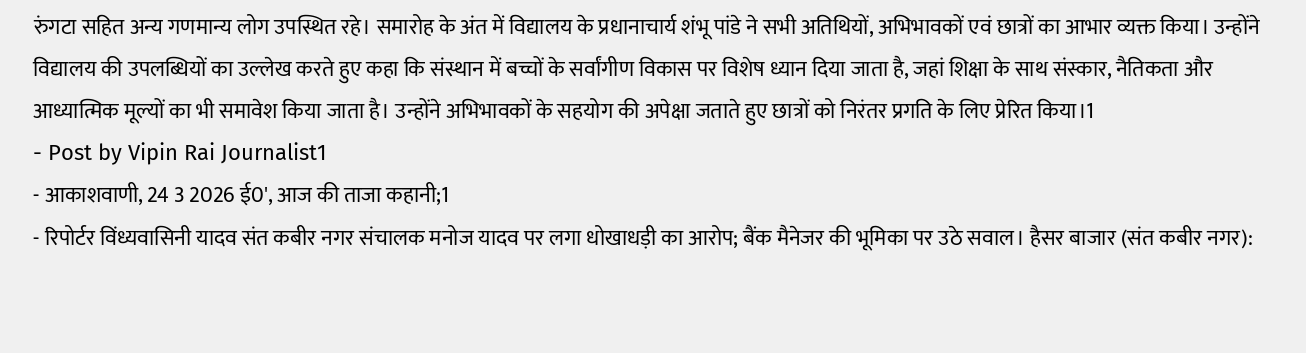रुंगटा सहित अन्य गणमान्य लोग उपस्थित रहे। समारोह के अंत में विद्यालय के प्रधानाचार्य शंभू पांडे ने सभी अतिथियों, अभिभावकों एवं छात्रों का आभार व्यक्त किया। उन्होंने विद्यालय की उपलब्धियों का उल्लेख करते हुए कहा कि संस्थान में बच्चों के सर्वांगीण विकास पर विशेष ध्यान दिया जाता है, जहां शिक्षा के साथ संस्कार, नैतिकता और आध्यात्मिक मूल्यों का भी समावेश किया जाता है। उन्होंने अभिभावकों के सहयोग की अपेक्षा जताते हुए छात्रों को निरंतर प्रगति के लिए प्रेरित किया।1
- Post by Vipin Rai Journalist1
- आकाशवाणी, 24 3 2026 ई0', आज की ताजा कहानी;1
- रिपोर्टर विंध्यवासिनी यादव संत कबीर नगर संचालक मनोज यादव पर लगा धोखाधड़ी का आरोप; बैंक मैनेजर की भूमिका पर उठे सवाल। हैसर बाजार (संत कबीर नगर):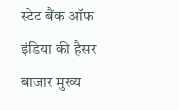स्टेट बैंक ऑफ इंडिया की हैसर बाजार मुख्य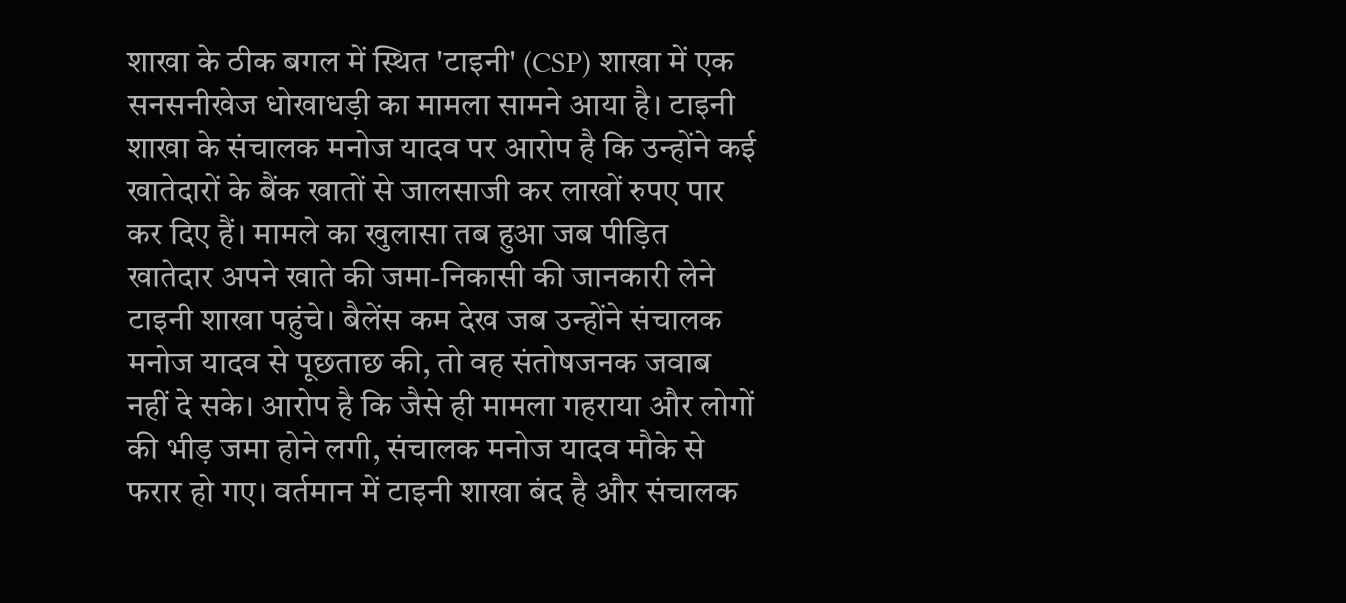शाखा के ठीक बगल में स्थित 'टाइनी' (CSP) शाखा में एक सनसनीखेज धोखाधड़ी का मामला सामने आया है। टाइनी शाखा के संचालक मनोज यादव पर आरोप है कि उन्होंने कई खातेदारों के बैंक खातों से जालसाजी कर लाखों रुपए पार कर दिए हैं। मामले का खुलासा तब हुआ जब पीड़ित खातेदार अपने खाते की जमा-निकासी की जानकारी लेने टाइनी शाखा पहुंचे। बैलेंस कम देख जब उन्होंने संचालक मनोज यादव से पूछताछ की, तो वह संतोषजनक जवाब नहीं दे सके। आरोप है कि जैसे ही मामला गहराया और लोगों की भीड़ जमा होने लगी, संचालक मनोज यादव मौके से फरार हो गए। वर्तमान में टाइनी शाखा बंद है और संचालक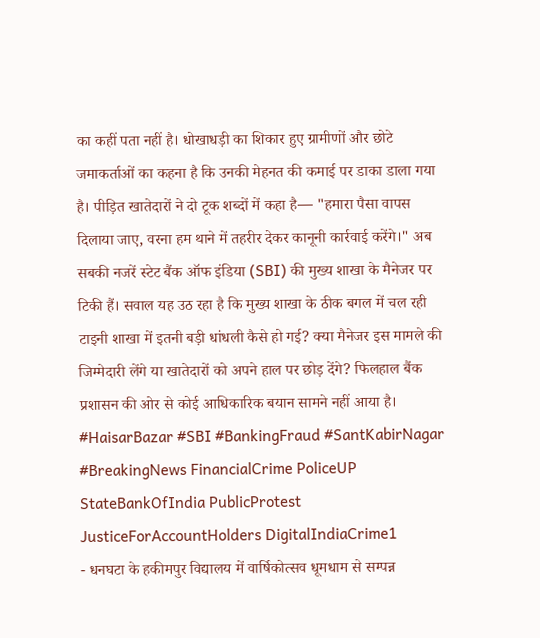का कहीं पता नहीं है। धोखाधड़ी का शिकार हुए ग्रामीणों और छोटे जमाकर्ताओं का कहना है कि उनकी मेहनत की कमाई पर डाका डाला गया है। पीड़ित खातेदारों ने दो टूक शब्दों में कहा है— "हमारा पैसा वापस दिलाया जाए, वरना हम थाने में तहरीर देकर कानूनी कार्रवाई करेंगे।" अब सबकी नजरें स्टेट बैंक ऑफ इंडिया (SBI) की मुख्य शाखा के मैनेजर पर टिकी हैं। सवाल यह उठ रहा है कि मुख्य शाखा के ठीक बगल में चल रही टाइनी शाखा में इतनी बड़ी धांधली कैसे हो गई? क्या मैनेजर इस मामले की जिम्मेदारी लेंगे या खातेदारों को अपने हाल पर छोड़ देंगे? फिलहाल बैंक प्रशासन की ओर से कोई आधिकारिक बयान सामने नहीं आया है। #HaisarBazar #SBI #BankingFraud #SantKabirNagar #BreakingNews FinancialCrime PoliceUP StateBankOfIndia PublicProtest JusticeForAccountHolders DigitalIndiaCrime1
- धनघटा के हकीमपुर विद्यालय में वार्षिकोत्सव धूमधाम से सम्पन्न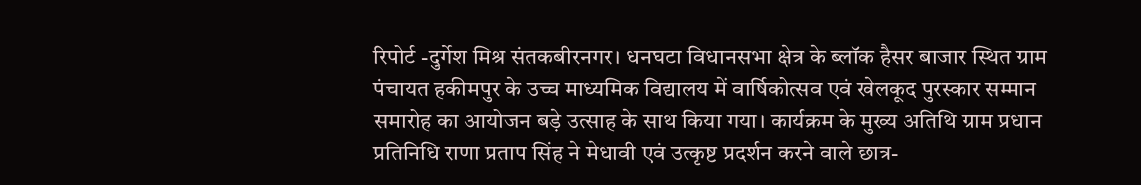रिपोर्ट -दुर्गेश मिश्र संतकबीरनगर। धनघटा विधानसभा क्षेत्र के ब्लॉक हैसर बाजार स्थित ग्राम पंचायत हकीमपुर के उच्च माध्यमिक विद्यालय में वार्षिकोत्सव एवं खेलकूद पुरस्कार सम्मान समारोह का आयोजन बड़े उत्साह के साथ किया गया। कार्यक्रम के मुख्य अतिथि ग्राम प्रधान प्रतिनिधि राणा प्रताप सिंह ने मेधावी एवं उत्कृष्ट प्रदर्शन करने वाले छात्र-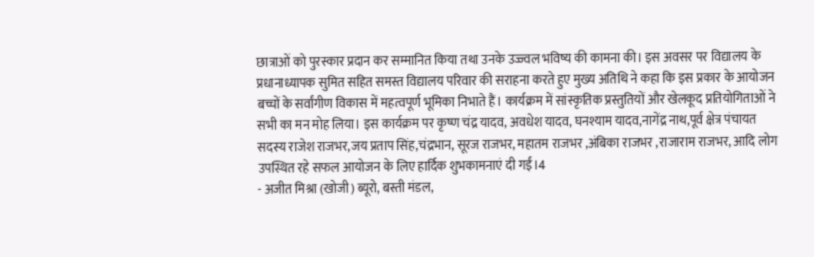छात्राओं को पुरस्कार प्रदान कर सम्मानित किया तथा उनके उज्ज्वल भविष्य की कामना की। इस अवसर पर विद्यालय के प्रधानाध्यापक सुमित सहित समस्त विद्यालय परिवार की सराहना करते हुए मुख्य अतिथि ने कहा कि इस प्रकार के आयोजन बच्चों के सर्वांगीण विकास में महत्वपूर्ण भूमिका निभाते हैं। कार्यक्रम में सांस्कृतिक प्रस्तुतियों और खेलकूद प्रतियोगिताओं ने सभी का मन मोह लिया। इस कार्यक्रम पर कृष्ण चंद्र यादव, अवधेश यादव, घनश्याम यादव,नागेंद्र नाथ,पूर्व क्षेत्र पंचायत सदस्य राजेश राजभर,जय प्रताप सिंह,चंद्रभान, सूरज राजभर, महातम राजभर ,अंबिका राजभर ,राजाराम राजभर, आदि लोग उपस्थित रहे सफल आयोजन के लिए हार्दिक शुभकामनाएं दी गईं।4
- अजीत मिश्रा (खोजी) ब्यूरो, बस्ती मंडल,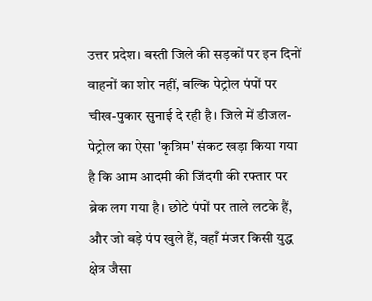उत्तर प्रदेश। बस्ती जिले की सड़कों पर इन दिनों वाहनों का शोर नहीं, बल्कि पेट्रोल पंपों पर चीख-पुकार सुनाई दे रही है। जिले में डीजल-पेट्रोल का ऐसा 'कृत्रिम' संकट खड़ा किया गया है कि आम आदमी की जिंदगी की रफ्तार पर ब्रेक लग गया है। छोटे पंपों पर ताले लटके हैं, और जो बड़े पंप खुले हैं, वहाँ मंजर किसी युद्ध क्षेत्र जैसा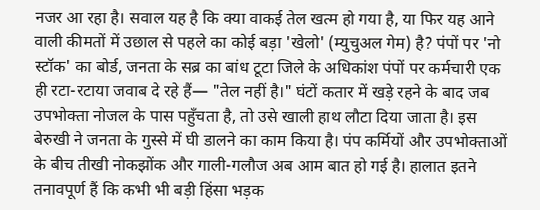नजर आ रहा है। सवाल यह है कि क्या वाकई तेल खत्म हो गया है, या फिर यह आने वाली कीमतों में उछाल से पहले का कोई बड़ा 'खेलो' (म्युचुअल गेम) है? पंपों पर 'नो स्टॉक' का बोर्ड, जनता के सब्र का बांध टूटा जिले के अधिकांश पंपों पर कर्मचारी एक ही रटा-रटाया जवाब दे रहे हैं— "तेल नहीं है।" घंटों कतार में खड़े रहने के बाद जब उपभोक्ता नोजल के पास पहुँचता है, तो उसे खाली हाथ लौटा दिया जाता है। इस बेरुखी ने जनता के गुस्से में घी डालने का काम किया है। पंप कर्मियों और उपभोक्ताओं के बीच तीखी नोकझोंक और गाली-गलौज अब आम बात हो गई है। हालात इतने तनावपूर्ण हैं कि कभी भी बड़ी हिंसा भड़क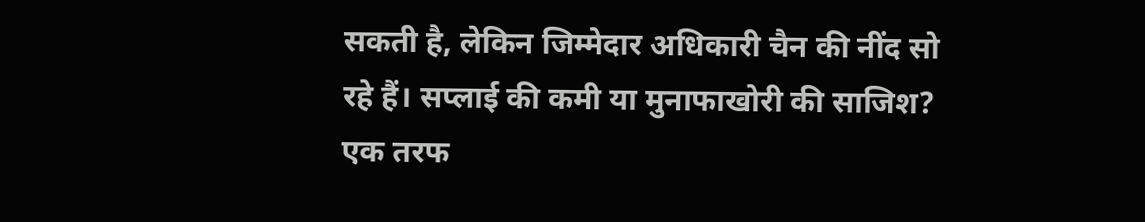सकती है, लेकिन जिम्मेदार अधिकारी चैन की नींद सो रहे हैं। सप्लाई की कमी या मुनाफाखोरी की साजिश? एक तरफ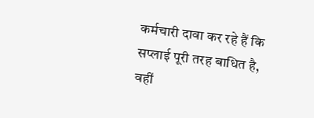कर्मचारी दावा कर रहे हैं कि सप्लाई पूरी तरह बाधित है, वहीं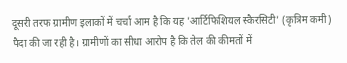दूसरी तरफ ग्रामीण इलाकों में चर्चा आम है कि यह 'आर्टिफिशियल स्कैरसिटी' (कृत्रिम कमी) पैदा की जा रही है। ग्रामीणों का सीधा आरोप है कि तेल की कीमतों में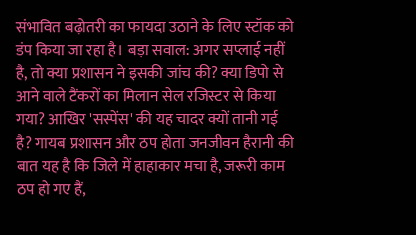संभावित बढ़ोतरी का फायदा उठाने के लिए स्टॉक को डंप किया जा रहा है। बड़ा सवाल: अगर सप्लाई नहीं है, तो क्या प्रशासन ने इसकी जांच की? क्या डिपो से आने वाले टैंकरों का मिलान सेल रजिस्टर से किया गया? आखिर 'सस्पेंस' की यह चादर क्यों तानी गई है? गायब प्रशासन और ठप होता जनजीवन हैरानी की बात यह है कि जिले में हाहाकार मचा है, जरूरी काम ठप हो गए हैं,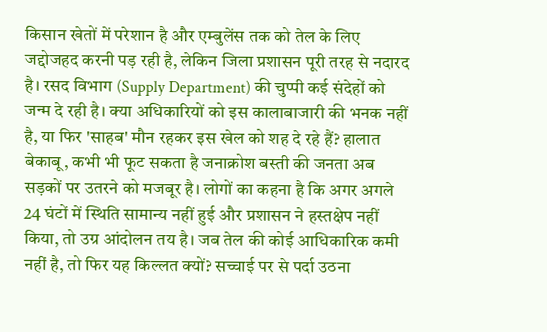किसान खेतों में परेशान है और एम्बुलेंस तक को तेल के लिए जद्दोजहद करनी पड़ रही है, लेकिन जिला प्रशासन पूरी तरह से नदारद है। रसद विभाग (Supply Department) की चुप्पी कई संदेहों को जन्म दे रही है। क्या अधिकारियों को इस कालाबाजारी की भनक नहीं है, या फिर 'साहब' मौन रहकर इस खेल को शह दे रहे हैं? हालात बेकाबू, कभी भी फूट सकता है जनाक्रोश बस्ती की जनता अब सड़कों पर उतरने को मजबूर है। लोगों का कहना है कि अगर अगले 24 घंटों में स्थिति सामान्य नहीं हुई और प्रशासन ने हस्तक्षेप नहीं किया, तो उग्र आंदोलन तय है। जब तेल की कोई आधिकारिक कमी नहीं है, तो फिर यह किल्लत क्यों? सच्चाई पर से पर्दा उठना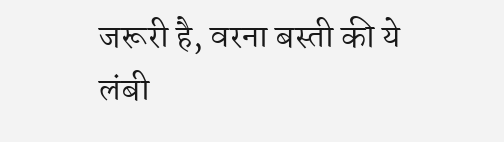जरूरी है, वरना बस्ती की ये लंबी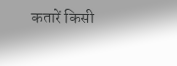कतारें किसी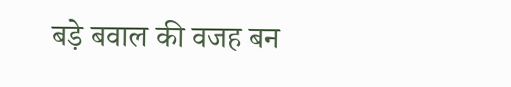बड़े बवाल की वजह बन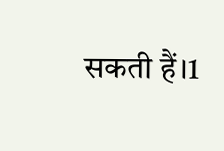सकती हैं।1